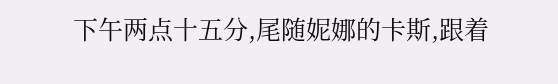下午两点十五分,尾随妮娜的卡斯,跟着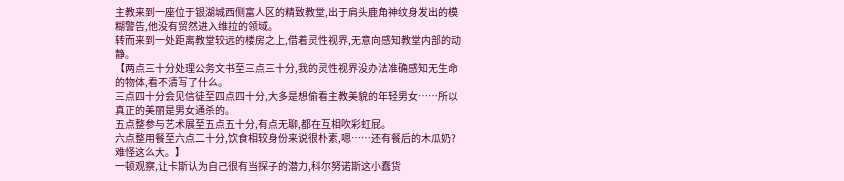主教来到一座位于银湖城西侧富人区的精致教堂,出于肩头鹿角神纹身发出的模糊警告,他没有贸然进入维拉的领域。
转而来到一处距离教堂较远的楼房之上,借着灵性视界,无意向感知教堂内部的动静。
【两点三十分处理公务文书至三点三十分,我的灵性视界没办法准确感知无生命的物体,看不清写了什么。
三点四十分会见信徒至四点四十分,大多是想偷看主教美貌的年轻男女……所以真正的美丽是男女通杀的。
五点整参与艺术展至五点五十分,有点无聊,都在互相吹彩虹屁。
六点整用餐至六点二十分,饮食相较身份来说很朴素,嗯……还有餐后的木瓜奶?难怪这么大。】
一顿观察,让卡斯认为自己很有当探子的潜力,科尔努诺斯这小蠢货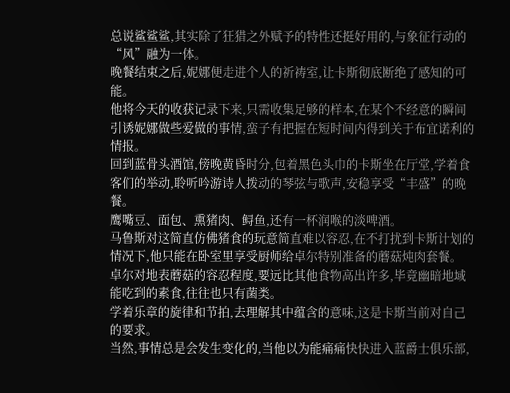总说鲨鲨鲨,其实除了狂猎之外赋予的特性还挺好用的,与象征行动的“风”融为一体。
晚餐结束之后,妮娜便走进个人的祈祷室,让卡斯彻底断绝了感知的可能。
他将今天的收获记录下来,只需收集足够的样本,在某个不经意的瞬间引诱妮娜做些爱做的事情,蛮子有把握在短时间内得到关于布宜诺利的情报。
回到蓝骨头酒馆,傍晚黄昏时分,包着黑色头巾的卡斯坐在厅堂,学着食客们的举动,聆听吟游诗人拨动的琴弦与歌声,安稳享受“丰盛”的晚餐。
鹰嘴豆、面包、熏猪肉、鲟鱼,还有一杯润喉的淡啤酒。
马鲁斯对这简直仿佛猪食的玩意简直难以容忍,在不打扰到卡斯计划的情况下,他只能在卧室里享受厨师给卓尔特别准备的蘑菇炖肉套餐。
卓尔对地表蘑菇的容忍程度,要远比其他食物高出许多,毕竟幽暗地域能吃到的素食,往往也只有菌类。
学着乐章的旋律和节拍,去理解其中蕴含的意味,这是卡斯当前对自己的要求。
当然,事情总是会发生变化的,当他以为能痛痛快快进入蓝爵士俱乐部,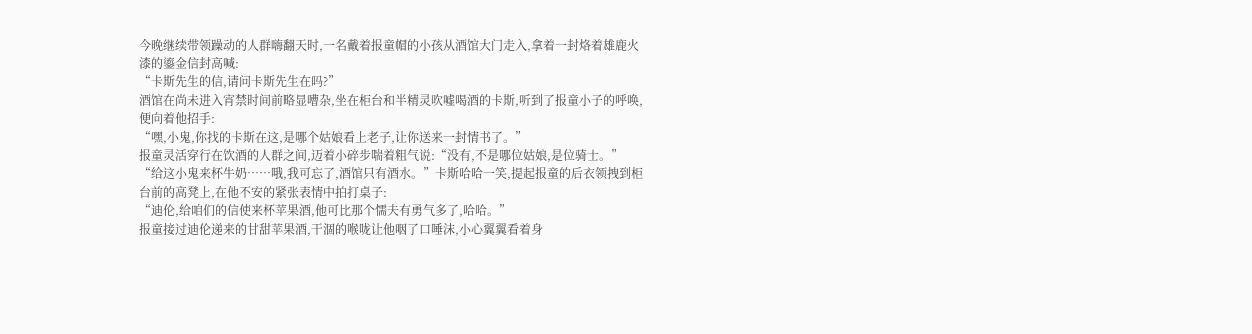今晚继续带领躁动的人群嗨翻天时,一名戴着报童帽的小孩从酒馆大门走入,拿着一封烙着雄鹿火漆的鎏金信封高喊:
“卡斯先生的信,请问卡斯先生在吗?”
酒馆在尚未进入宵禁时间前略显嘈杂,坐在柜台和半精灵吹嘘喝酒的卡斯,听到了报童小子的呼唤,便向着他招手:
“嘿,小鬼,你找的卡斯在这,是哪个姑娘看上老子,让你送来一封情书了。”
报童灵活穿行在饮酒的人群之间,迈着小碎步喘着粗气说:“没有,不是哪位姑娘,是位骑士。”
“给这小鬼来杯牛奶……哦,我可忘了,酒馆只有酒水。”卡斯哈哈一笑,提起报童的后衣领拽到柜台前的高凳上,在他不安的紧张表情中拍打桌子:
“迪伦,给咱们的信使来杯苹果酒,他可比那个懦夫有勇气多了,哈哈。”
报童接过迪伦递来的甘甜苹果酒,干涸的喉咙让他咽了口唾沫,小心翼翼看着身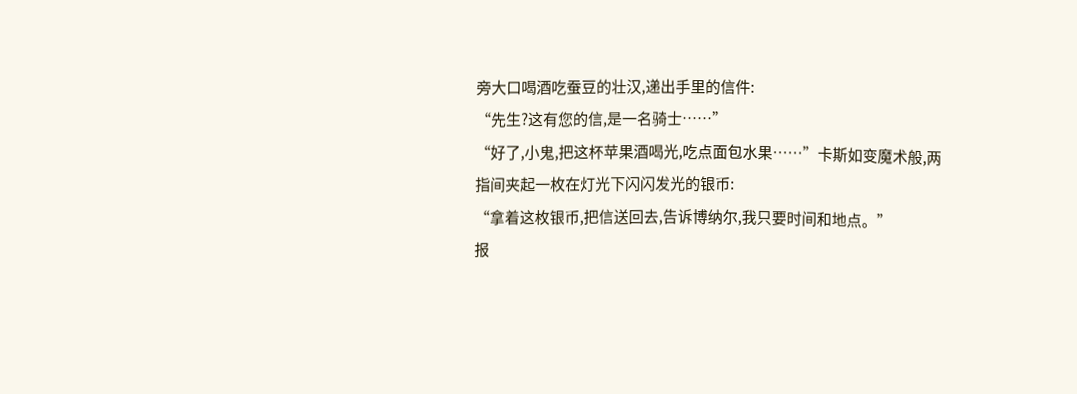旁大口喝酒吃蚕豆的壮汉,递出手里的信件:
“先生?这有您的信,是一名骑士……”
“好了,小鬼,把这杯苹果酒喝光,吃点面包水果……”卡斯如变魔术般,两指间夹起一枚在灯光下闪闪发光的银币:
“拿着这枚银币,把信送回去,告诉博纳尔,我只要时间和地点。”
报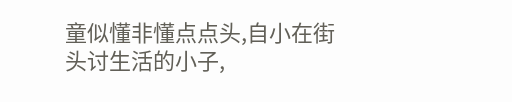童似懂非懂点点头,自小在街头讨生活的小子,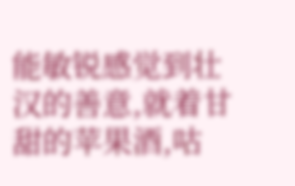能敏锐感觉到壮汉的善意,就着甘甜的苹果酒,咕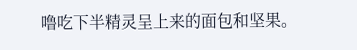噜吃下半精灵呈上来的面包和坚果。